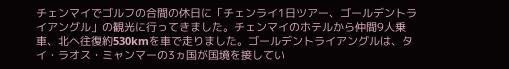チェンマイでゴルフの合間の休日に「チェンライ1日ツアー、ゴールデントライアングル」の観光に行ってきました。チェンマイのホテルから仲間9人乗車、北へ往復約530kmを車で走りました。ゴールデントライアングルは、タイ・ラオス・ミャンマーの3ヵ国が国境を接してい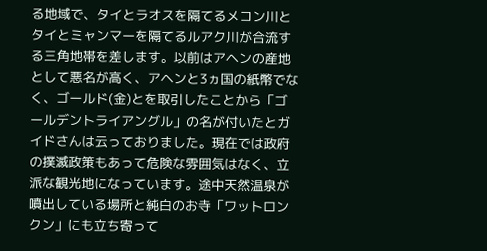る地域で、タイとラオスを隔てるメコン川とタイとミャンマーを隔てるルアク川が合流する三角地帯を差します。以前はアヘンの産地として悪名が高く、アヘンと3ヵ国の紙幣でなく、ゴールド(金)とを取引したことから「ゴールデントライアングル」の名が付いたとガイドさんは云っておりました。現在では政府の撲滅政策もあって危険な雰囲気はなく、立派な観光地になっています。途中天然温泉が噴出している場所と純白のお寺「ワットロンクン」にも立ち寄って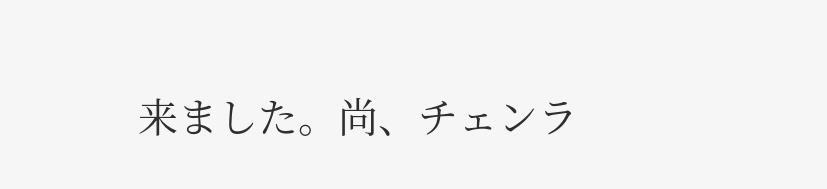来ました。尚、チェンラ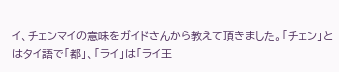イ、チェンマイの意味をガイドさんから教えて頂きました。「チェン」とはタイ語で「都」、「ライ」は「ライ王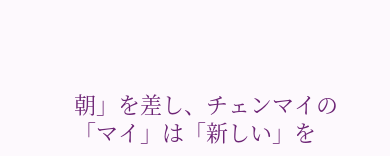朝」を差し、チェンマイの「マイ」は「新しい」を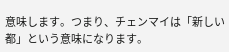意味します。つまり、チェンマイは「新しい都」という意味になります。